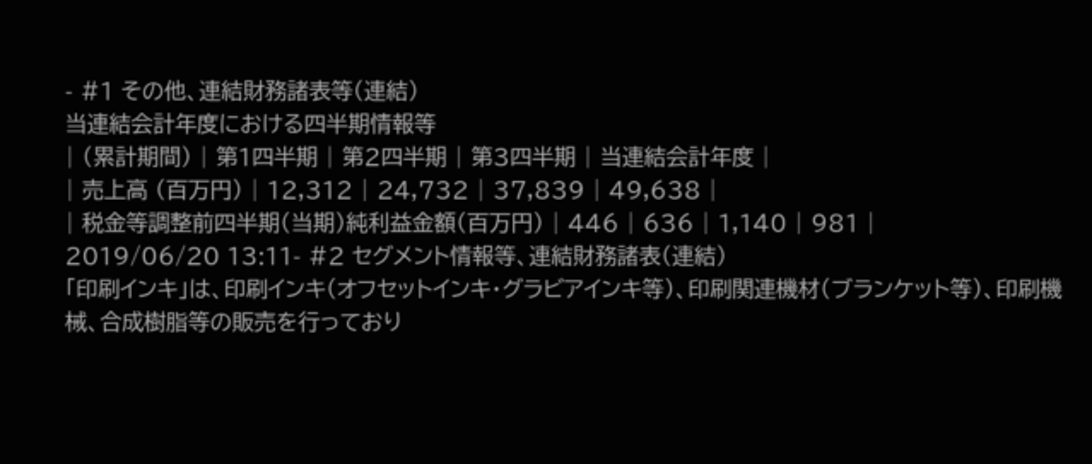- #1 その他、連結財務諸表等(連結)
当連結会計年度における四半期情報等
| (累計期間) | 第1四半期 | 第2四半期 | 第3四半期 | 当連結会計年度 |
| 売上高 (百万円) | 12,312 | 24,732 | 37,839 | 49,638 |
| 税金等調整前四半期(当期)純利益金額(百万円) | 446 | 636 | 1,140 | 981 |
2019/06/20 13:11- #2 セグメント情報等、連結財務諸表(連結)
「印刷インキ」は、印刷インキ(オフセットインキ・グラビアインキ等)、印刷関連機材(ブランケット等)、印刷機械、合成樹脂等の販売を行っており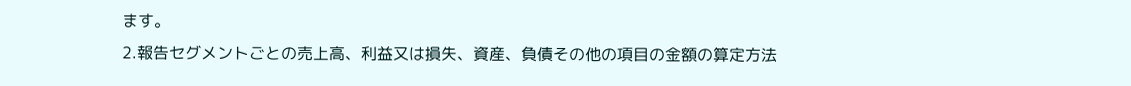ます。
2.報告セグメントごとの売上高、利益又は損失、資産、負債その他の項目の金額の算定方法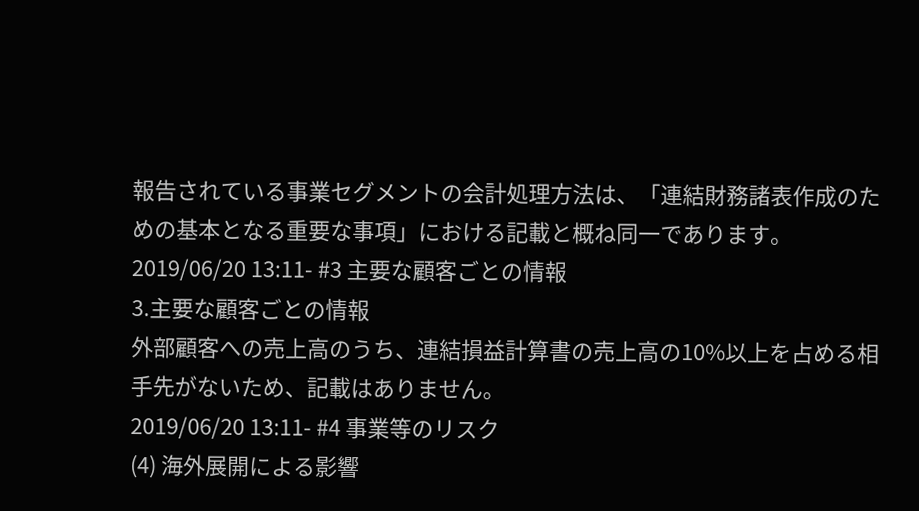報告されている事業セグメントの会計処理方法は、「連結財務諸表作成のための基本となる重要な事項」における記載と概ね同一であります。
2019/06/20 13:11- #3 主要な顧客ごとの情報
3.主要な顧客ごとの情報
外部顧客への売上高のうち、連結損益計算書の売上高の10%以上を占める相手先がないため、記載はありません。
2019/06/20 13:11- #4 事業等のリスク
(4) 海外展開による影響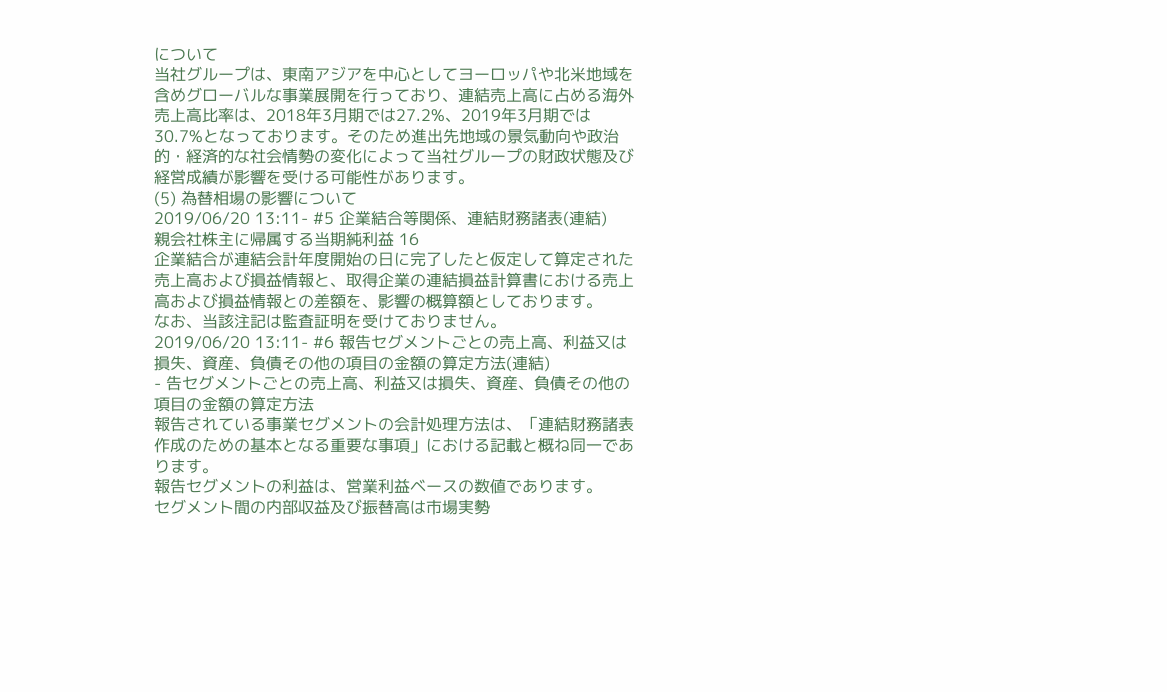について
当社グループは、東南アジアを中心としてヨーロッパや北米地域を含めグローバルな事業展開を行っており、連結売上高に占める海外売上高比率は、2018年3月期では27.2%、2019年3月期では30.7%となっております。そのため進出先地域の景気動向や政治的・経済的な社会情勢の変化によって当社グループの財政状態及び経営成績が影響を受ける可能性があります。
(5) 為替相場の影響について
2019/06/20 13:11- #5 企業結合等関係、連結財務諸表(連結)
親会社株主に帰属する当期純利益 16
企業結合が連結会計年度開始の日に完了したと仮定して算定された売上高および損益情報と、取得企業の連結損益計算書における売上高および損益情報との差額を、影響の概算額としております。
なお、当該注記は監査証明を受けておりません。
2019/06/20 13:11- #6 報告セグメントごとの売上高、利益又は損失、資産、負債その他の項目の金額の算定方法(連結)
- 告セグメントごとの売上高、利益又は損失、資産、負債その他の項目の金額の算定方法
報告されている事業セグメントの会計処理方法は、「連結財務諸表作成のための基本となる重要な事項」における記載と概ね同一であります。
報告セグメントの利益は、営業利益ベースの数値であります。
セグメント間の内部収益及び振替高は市場実勢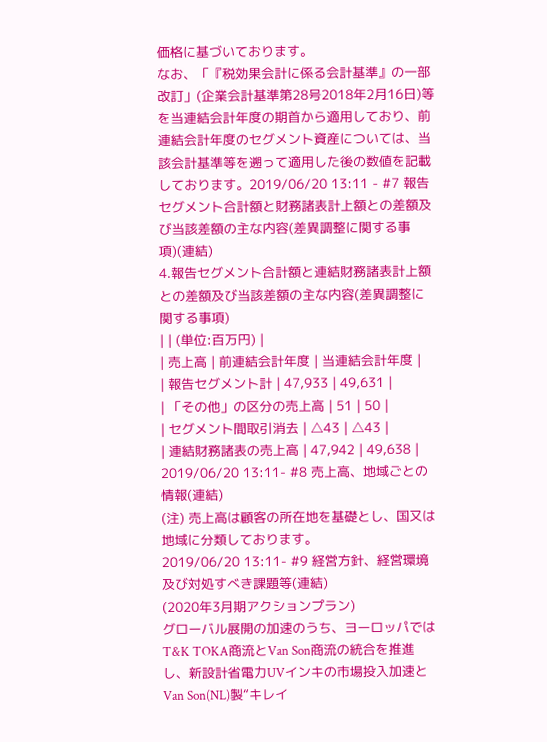価格に基づいております。
なお、「『税効果会計に係る会計基準』の一部改訂」(企業会計基準第28号2018年2月16日)等を当連結会計年度の期首から適用しており、前連結会計年度のセグメント資産については、当該会計基準等を遡って適用した後の数値を記載しております。2019/06/20 13:11 - #7 報告セグメント合計額と財務諸表計上額との差額及び当該差額の主な内容(差異調整に関する事項)(連結)
4.報告セグメント合計額と連結財務諸表計上額との差額及び当該差額の主な内容(差異調整に関する事項)
| | (単位:百万円) |
| 売上高 | 前連結会計年度 | 当連結会計年度 |
| 報告セグメント計 | 47,933 | 49,631 |
| 「その他」の区分の売上高 | 51 | 50 |
| セグメント間取引消去 | △43 | △43 |
| 連結財務諸表の売上高 | 47,942 | 49,638 |
2019/06/20 13:11- #8 売上高、地域ごとの情報(連結)
(注) 売上高は顧客の所在地を基礎とし、国又は地域に分類しております。
2019/06/20 13:11- #9 経営方針、経営環境及び対処すべき課題等(連結)
(2020年3月期アクションプラン)
グローバル展開の加速のうち、ヨーロッパではT&K TOKA商流とVan Son商流の統合を推進し、新設計省電力UVインキの市場投入加速とVan Son(NL)製“キレイ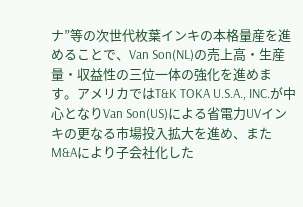ナ”等の次世代枚葉インキの本格量産を進めることで、Van Son(NL)の売上高・生産量・収益性の三位一体の強化を進めます。アメリカではT&K TOKA U.S.A., INC.が中心となりVan Son(US)による省電力UVインキの更なる市場投入拡大を進め、またM&Aにより子会社化した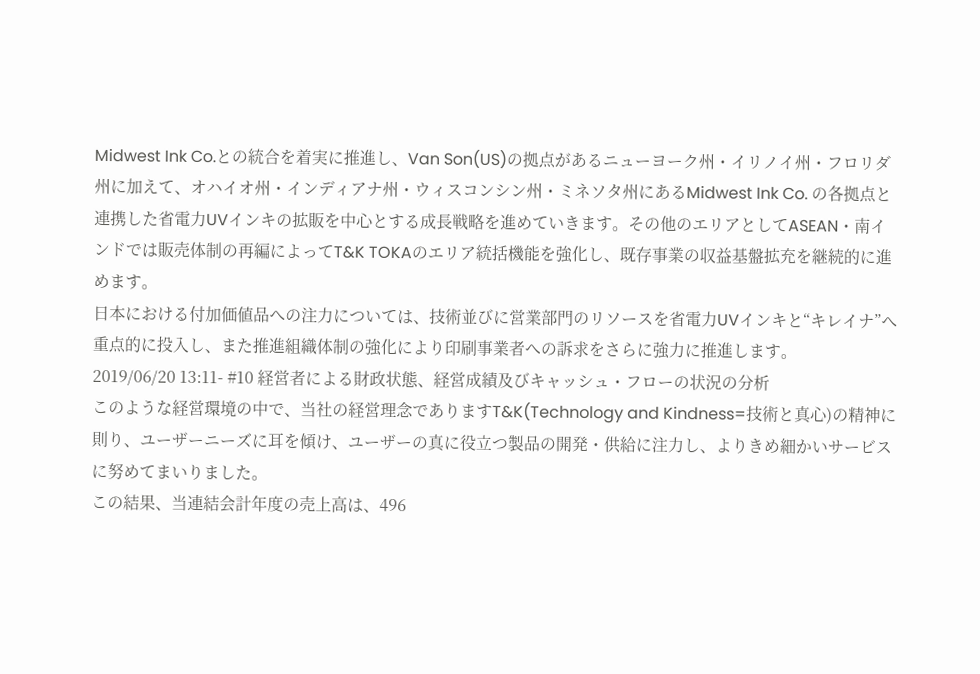Midwest Ink Co.との統合を着実に推進し、Van Son(US)の拠点があるニューヨーク州・イリノイ州・フロリダ州に加えて、オハイオ州・インディアナ州・ウィスコンシン州・ミネソタ州にあるMidwest Ink Co. の各拠点と連携した省電力UVインキの拡販を中心とする成長戦略を進めていきます。その他のエリアとしてASEAN・南インドでは販売体制の再編によってT&K TOKAのエリア統括機能を強化し、既存事業の収益基盤拡充を継続的に進めます。
日本における付加価値品への注力については、技術並びに営業部門のリソースを省電力UVインキと“キレイナ”へ重点的に投入し、また推進組織体制の強化により印刷事業者への訴求をさらに強力に推進します。
2019/06/20 13:11- #10 経営者による財政状態、経営成績及びキャッシュ・フローの状況の分析
このような経営環境の中で、当社の経営理念でありますT&K(Technology and Kindness=技術と真心)の精神に則り、ユーザーニーズに耳を傾け、ユーザーの真に役立つ製品の開発・供給に注力し、よりきめ細かいサービスに努めてまいりました。
この結果、当連結会計年度の売上高は、496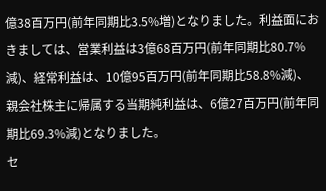億38百万円(前年同期比3.5%増)となりました。利益面におきましては、営業利益は3億68百万円(前年同期比80.7%減)、経常利益は、10億95百万円(前年同期比58.8%減)、親会社株主に帰属する当期純利益は、6億27百万円(前年同期比69.3%減)となりました。
セ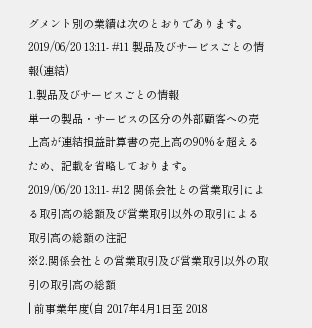グメント別の業績は次のとおりであります。
2019/06/20 13:11- #11 製品及びサービスごとの情報(連結)
1.製品及びサービスごとの情報
単一の製品・サービスの区分の外部顧客への売上高が連結損益計算書の売上高の90%を超えるため、記載を省略しております。
2019/06/20 13:11- #12 関係会社との営業取引による取引高の総額及び営業取引以外の取引による取引高の総額の注記
※2.関係会社との営業取引及び営業取引以外の取引の取引高の総額
| 前事業年度(自 2017年4月1日至 2018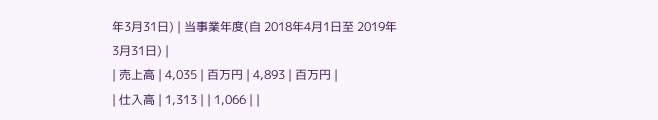年3月31日) | 当事業年度(自 2018年4月1日至 2019年3月31日) |
| 売上高 | 4,035 | 百万円 | 4,893 | 百万円 |
| 仕入高 | 1,313 | | 1,066 | |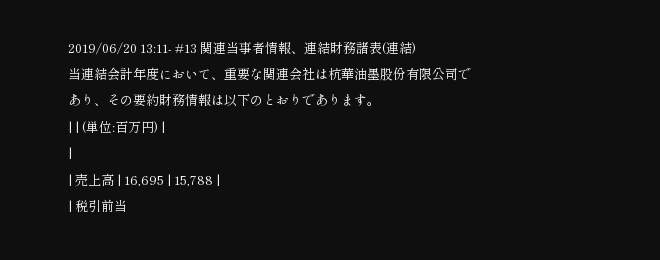2019/06/20 13:11- #13 関連当事者情報、連結財務諸表(連結)
当連結会計年度において、重要な関連会社は杭華油墨股份有限公司であり、その要約財務情報は以下のとおりであります。
| | (単位:百万円) |
|
| 売上高 | 16,695 | 15,788 |
| 税引前当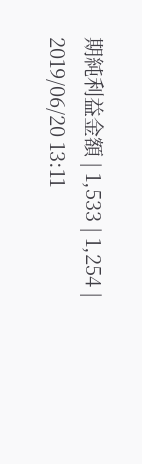期純利益金額 | 1,533 | 1,254 |
2019/06/20 13:11